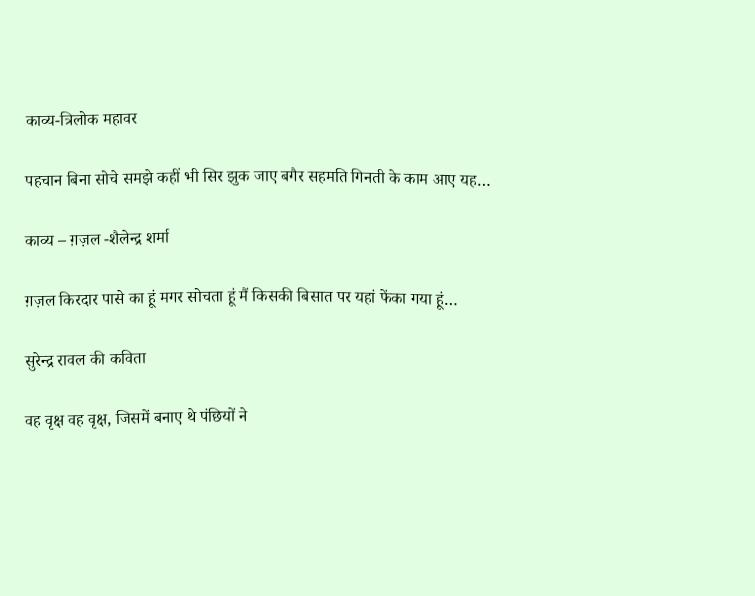काव्य-त्रिलोक महावर

पहचान बिना सोचे समझे कहीं भी सिर झुक जाए बगैर सहमति गिनती के काम आए यह…

काव्य – ग़ज़ल -शैलेन्द्र शर्मा

ग़ज़ल किरदार पासे का हूं मगर सोचता हूं मैं किसकी बिसात पर यहां फेंका गया हूं…

सुरेन्द्र रावल की कविता

वह वृक्ष वह वृक्ष, जिसमें बनाए थे पंछियों ने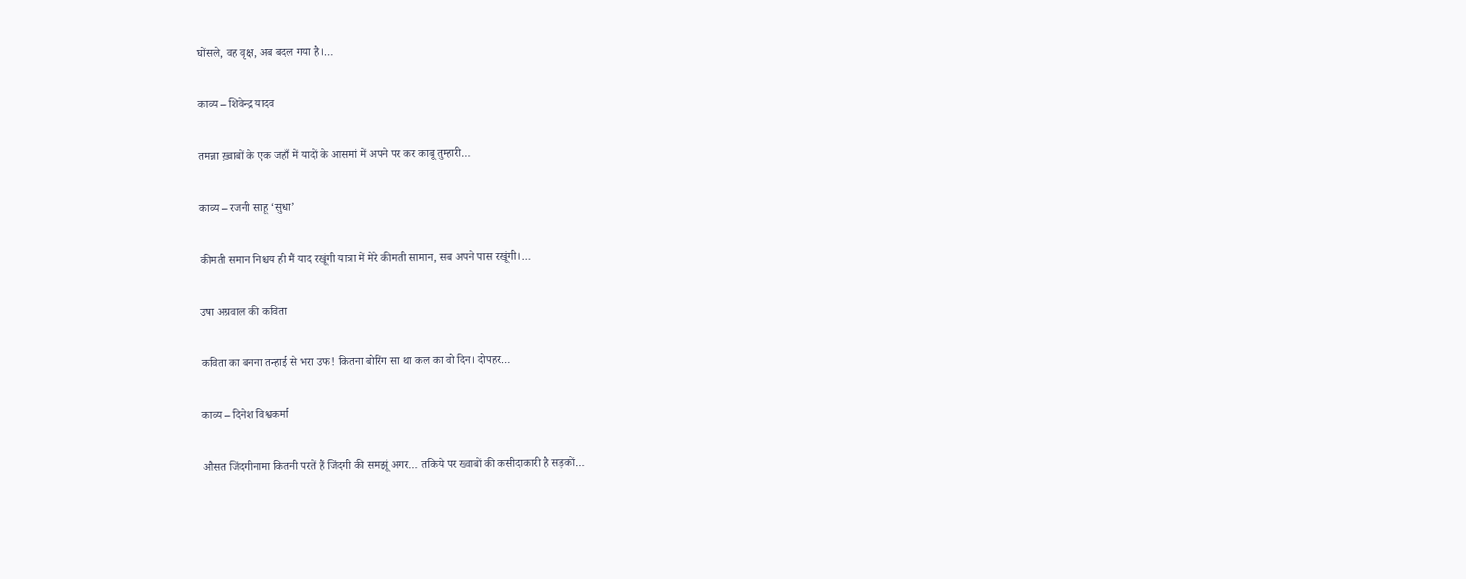घोंसले, वह वृक्ष, अब बदल गया है।…

काव्य – शिवेन्द्र यादव

तमन्ना ख़्वाबों के एक जहाँ में यादों के आसमां में अपने पर कर काबू तुम्हारी…

काव्य – रजनी साहू ‘सुधा’

कीमती समान निश्चय ही मैं याद रखूंगी यात्रा में मेरे कीमती सामान, सब अपने पास रखूंगी।…

उषा अग्रवाल की कविता

कविता का बनना तन्हाई से भरा उफ! कितना बोरिंग सा था कल का वो दिन। दोपहर…

काव्य – दिनेश विश्वकर्मा

औसत जिंदगीनामा कितनी परतें हैं जिंदगी की समझूं अगर… तकिये पर ख्वाबों की कसीदाकारी है सड़कों…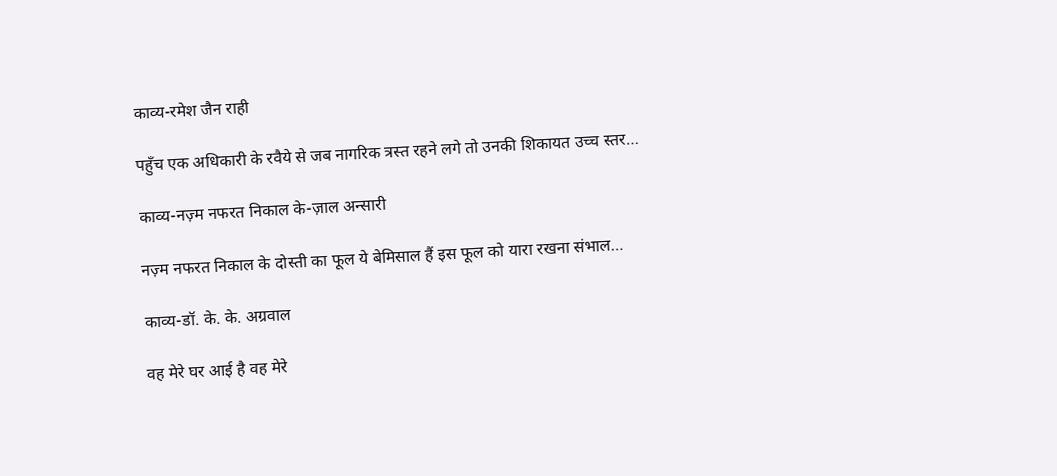काव्य-रमेश जैन राही

पहुँच एक अधिकारी के रवैये से जब नागरिक त्रस्त रहने लगे तो उनकी शिकायत उच्च स्तर…

काव्य-नज़्म नफरत निकाल के-ज़ाल अन्सारी

नज़्म नफरत निकाल के दोस्ती का फूल ये बेमिसाल हैं इस फूल को यारा रखना संभाल…

काव्य-डॉ. के. के. अग्रवाल

वह मेरे घर आई है वह मेरे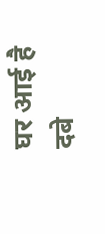घर आई है दबे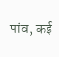पांव, कई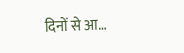दिनों से आ…